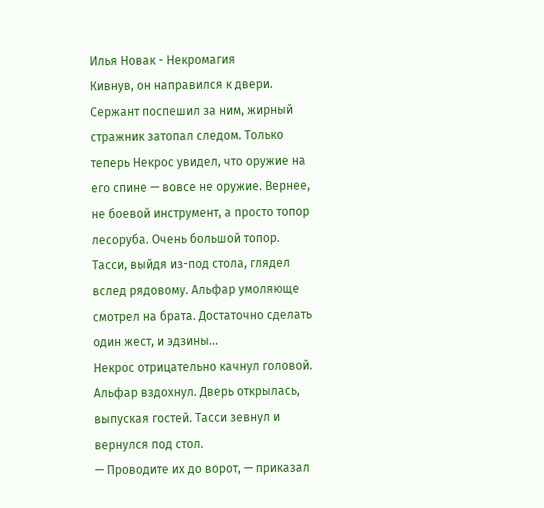Илья Новак - Некромагия
Кивнув, он направился к двери. Сержант поспешил за ним, жирный стражник затопал следом. Только теперь Некрос увидел, что оружие на его спине — вовсе не оружие. Вернее, не боевой инструмент, а просто топор лесоруба. Очень большой топор.
Тасси, выйдя из-под стола, глядел вслед рядовому. Альфар умоляюще смотрел на брата. Достаточно сделать один жест, и эдзины...
Некрос отрицательно качнул головой. Альфар вздохнул. Дверь открылась, выпуская гостей. Тасси зевнул и вернулся под стол.
— Проводите их до ворот, — приказал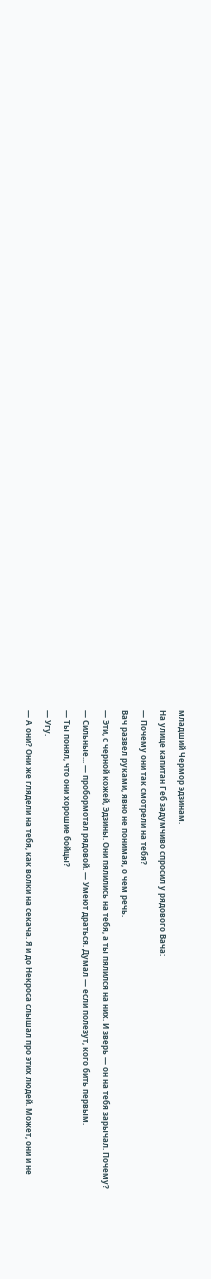младший Чермор эдзинам.
На улице капитан Геб задумчиво спросил у рядового Вача:
— Почему они так смотрели на тебя?
Вач развел руками, явно не понимая, о чем речь.
— Эти, с черной кожей, Эдзины. Они пялились на тебя, а ты пялился на них. И зверь — он на тебя зарычал. Почему?
— Сильные... — пробормотал рядовой. — Умеют драться. Думал — если полезут, кого бить первым.
— Ты понял, что они хорошие бойцы?
— Угу.
— А они? Они же глядели на тебя, как волки на секача. Я и до Некроса слышал про этих людей. Может, они и не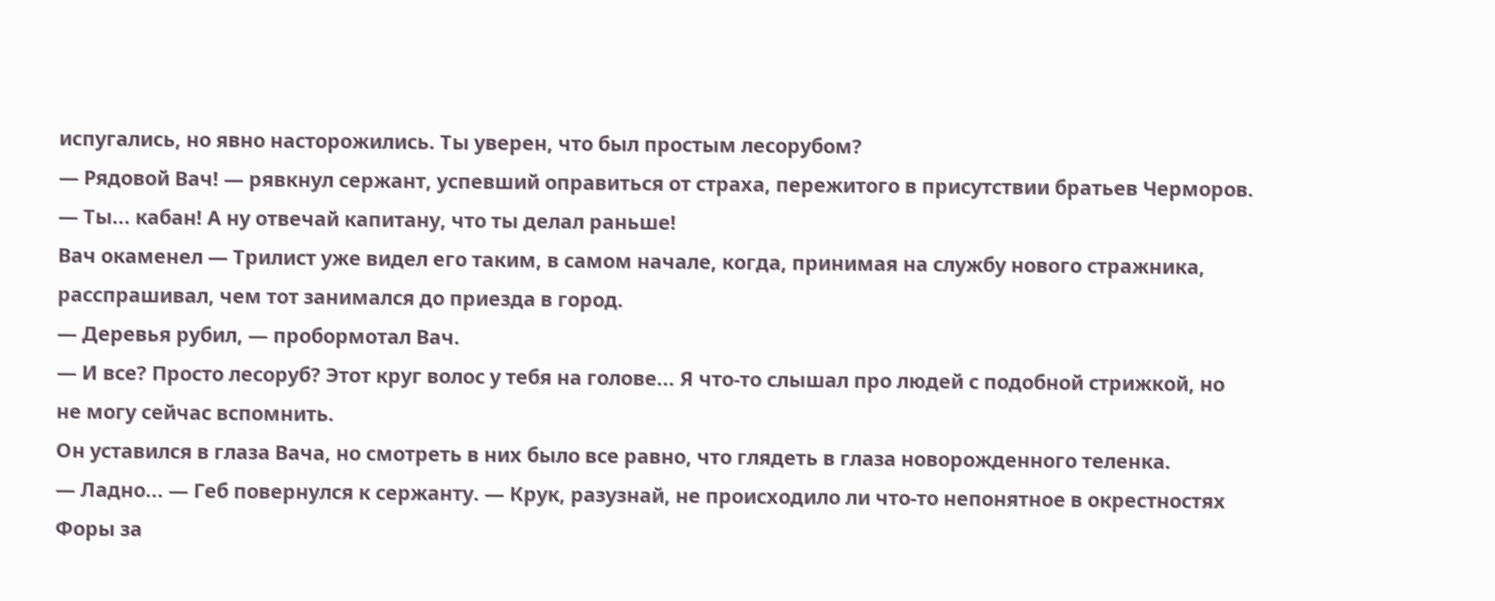испугались, но явно насторожились. Ты уверен, что был простым лесорубом?
— Рядовой Вач! — рявкнул сержант, успевший оправиться от страха, пережитого в присутствии братьев Черморов. — Ты... кабан! А ну отвечай капитану, что ты делал раньше!
Вач окаменел — Трилист уже видел его таким, в самом начале, когда, принимая на службу нового стражника, расспрашивал, чем тот занимался до приезда в город.
— Деревья рубил, — пробормотал Вач.
— И все? Просто лесоруб? Этот круг волос у тебя на голове... Я что-то слышал про людей с подобной стрижкой, но не могу сейчас вспомнить.
Он уставился в глаза Вача, но смотреть в них было все равно, что глядеть в глаза новорожденного теленка.
— Ладно... — Геб повернулся к сержанту. — Крук, разузнай, не происходило ли что-то непонятное в окрестностях Форы за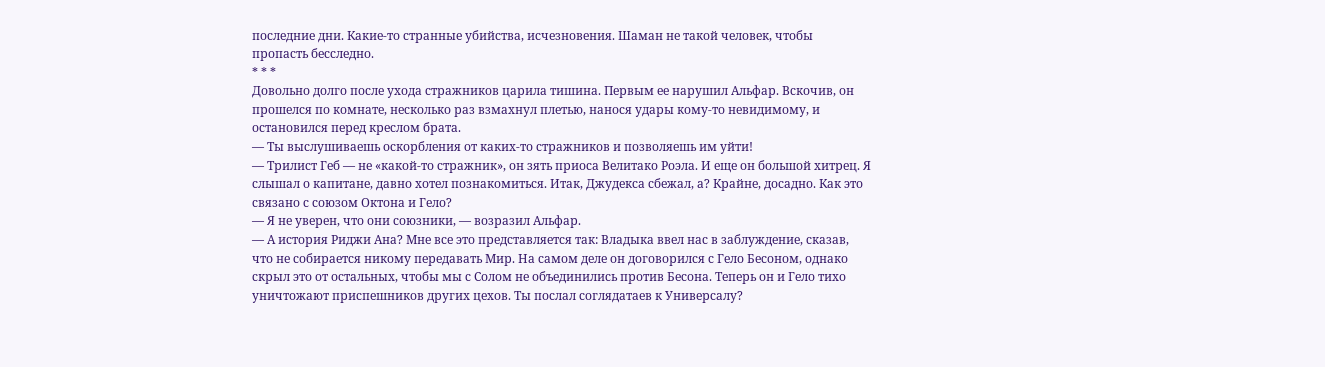последние дни. Какие-то странные убийства, исчезновения. Шаман не такой человек, чтобы пропасть бесследно.
* * *
Довольно долго после ухода стражников царила тишина. Первым ее нарушил Альфар. Вскочив, он прошелся по комнате, несколько раз взмахнул плетью, нанося удары кому-то невидимому, и остановился перед креслом брата.
— Ты выслушиваешь оскорбления от каких-то стражников и позволяешь им уйти!
— Трилист Геб — не «какой-то стражник», он зять приоса Велитако Роэла. И еще он большой хитрец. Я слышал о капитане, давно хотел познакомиться. Итак, Джудекса сбежал, а? Крайне, досадно. Как это связано с союзом Октона и Гело?
— Я не уверен, что они союзники, — возразил Альфар.
— А история Риджи Ана? Мне все это представляется так: Владыка ввел нас в заблуждение, сказав, что не собирается никому передавать Мир. На самом деле он договорился с Гело Бесоном, однако скрыл это от остальных, чтобы мы с Солом не объединились против Бесона. Теперь он и Гело тихо уничтожают приспешников других цехов. Ты послал соглядатаев к Универсалу?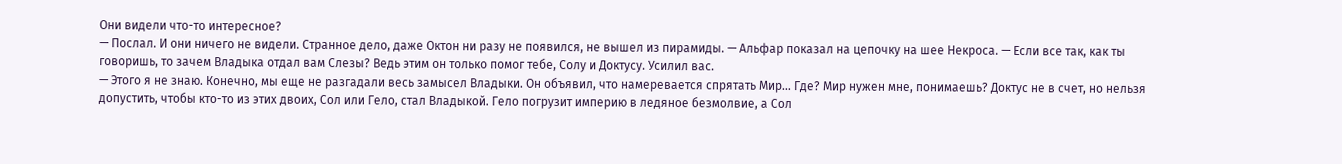Они видели что-то интересное?
— Послал. И они ничего не видели. Странное дело, даже Октон ни разу не появился, не вышел из пирамиды. — Альфар показал на цепочку на шее Некроса. — Если все так, как ты говоришь, то зачем Владыка отдал вам Слезы? Ведь этим он только помог тебе, Солу и Доктусу. Усилил вас.
— Этого я не знаю. Конечно, мы еще не разгадали весь замысел Владыки. Он объявил, что намеревается спрятать Мир... Где? Мир нужен мне, понимаешь? Доктус не в счет, но нельзя допустить, чтобы кто-то из этих двоих, Сол или Гело, стал Владыкой. Гело погрузит империю в ледяное безмолвие, а Сол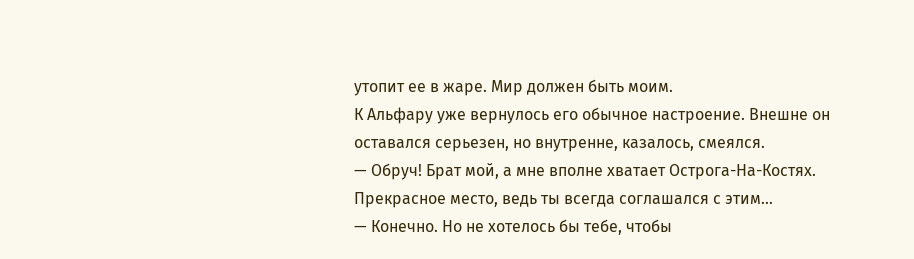утопит ее в жаре. Мир должен быть моим.
К Альфару уже вернулось его обычное настроение. Внешне он оставался серьезен, но внутренне, казалось, смеялся.
— Обруч! Брат мой, а мне вполне хватает Острога-На-Костях. Прекрасное место, ведь ты всегда соглашался с этим...
— Конечно. Но не хотелось бы тебе, чтобы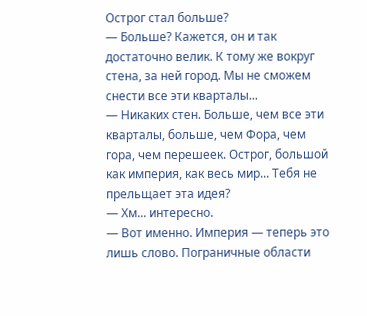Острог стал больше?
— Больше? Кажется, он и так достаточно велик. К тому же вокруг стена, за ней город. Мы не сможем снести все эти кварталы...
— Никаких стен. Больше, чем все эти кварталы, больше, чем Фора, чем гора, чем перешеек. Острог, большой как империя, как весь мир... Тебя не прельщает эта идея?
— Хм... интересно.
— Вот именно. Империя — теперь это лишь слово. Пограничные области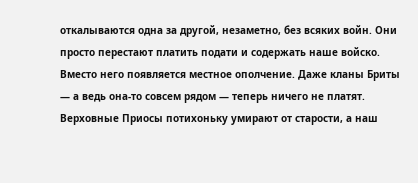откалываются одна за другой, незаметно, без всяких войн. Они просто перестают платить подати и содержать наше войско. Вместо него появляется местное ополчение. Даже кланы Бриты — а ведь она-то совсем рядом — теперь ничего не платят. Верховные Приосы потихоньку умирают от старости, а наш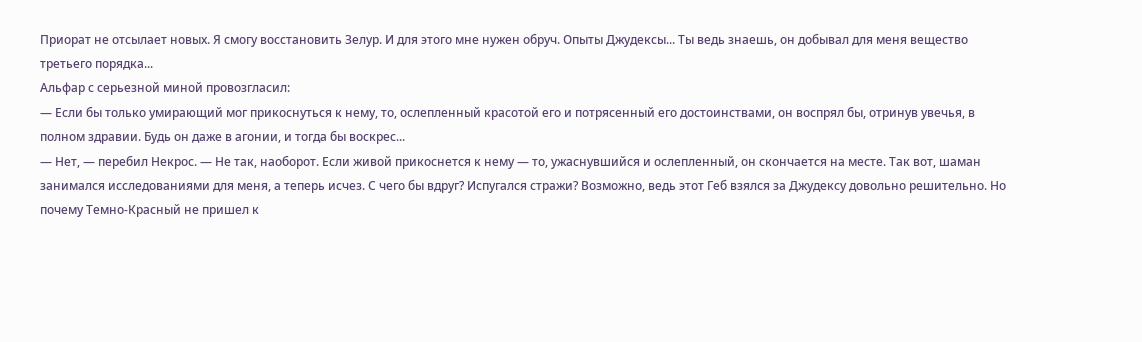Приорат не отсылает новых. Я смогу восстановить Зелур. И для этого мне нужен обруч. Опыты Джудексы... Ты ведь знаешь, он добывал для меня вещество третьего порядка...
Альфар с серьезной миной провозгласил:
— Если бы только умирающий мог прикоснуться к нему, то, ослепленный красотой его и потрясенный его достоинствами, он воспрял бы, отринув увечья, в полном здравии. Будь он даже в агонии, и тогда бы воскрес...
— Нет, — перебил Некрос. — Не так, наоборот. Если живой прикоснется к нему — то, ужаснувшийся и ослепленный, он скончается на месте. Так вот, шаман занимался исследованиями для меня, а теперь исчез. С чего бы вдруг? Испугался стражи? Возможно, ведь этот Геб взялся за Джудексу довольно решительно. Но почему Темно-Красный не пришел к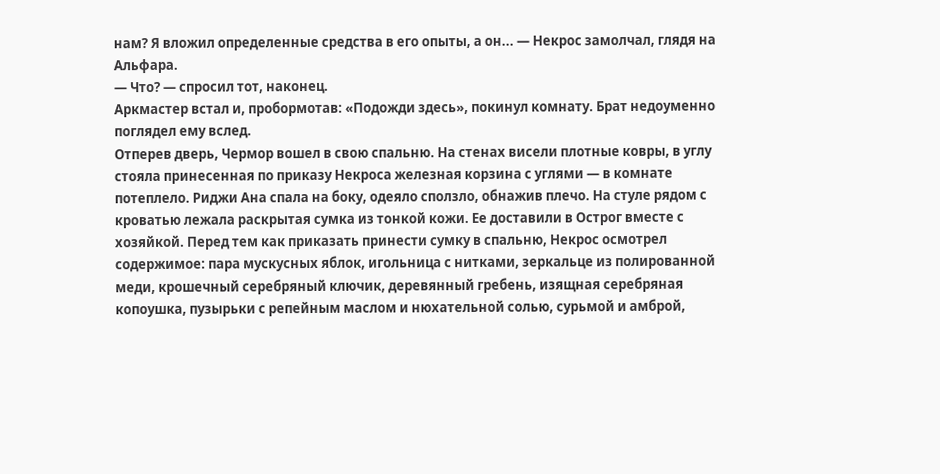нам? Я вложил определенные средства в его опыты, а он... — Некрос замолчал, глядя на Альфара.
— Что? — спросил тот, наконец.
Аркмастер встал и, пробормотав: «Подожди здесь», покинул комнату. Брат недоуменно поглядел ему вслед.
Отперев дверь, Чермор вошел в свою спальню. На стенах висели плотные ковры, в углу стояла принесенная по приказу Некроса железная корзина с углями — в комнате потеплело. Риджи Ана спала на боку, одеяло сползло, обнажив плечо. На стуле рядом с кроватью лежала раскрытая сумка из тонкой кожи. Ее доставили в Острог вместе с хозяйкой. Перед тем как приказать принести сумку в спальню, Некрос осмотрел содержимое: пара мускусных яблок, игольница с нитками, зеркальце из полированной меди, крошечный серебряный ключик, деревянный гребень, изящная серебряная копоушка, пузырьки с репейным маслом и нюхательной солью, сурьмой и амброй,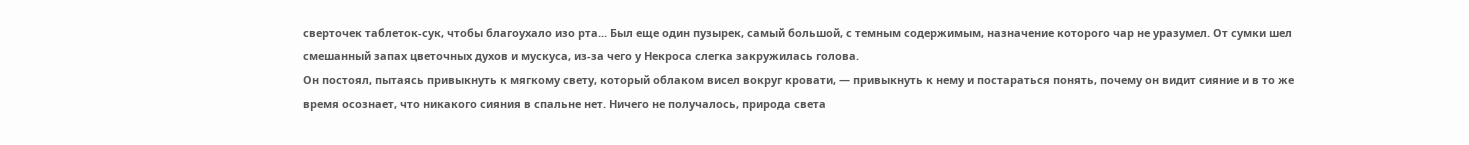сверточек таблеток-сук, чтобы благоухало изо рта... Был еще один пузырек, самый большой, с темным содержимым, назначение которого чар не уразумел. От сумки шел смешанный запах цветочных духов и мускуса, из-за чего у Некроса слегка закружилась голова.
Он постоял, пытаясь привыкнуть к мягкому свету, который облаком висел вокруг кровати, — привыкнуть к нему и постараться понять, почему он видит сияние и в то же время осознает, что никакого сияния в спальне нет. Ничего не получалось, природа света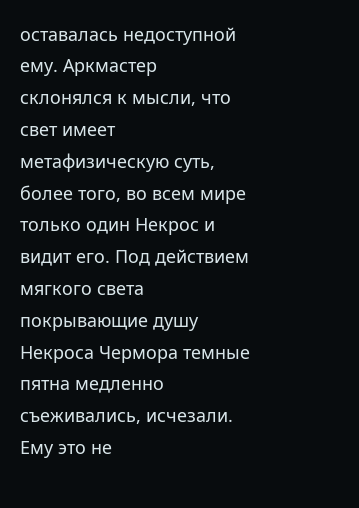оставалась недоступной ему. Аркмастер склонялся к мысли, что свет имеет метафизическую суть, более того, во всем мире только один Некрос и видит его. Под действием мягкого света покрывающие душу Некроса Чермора темные пятна медленно съеживались, исчезали. Ему это не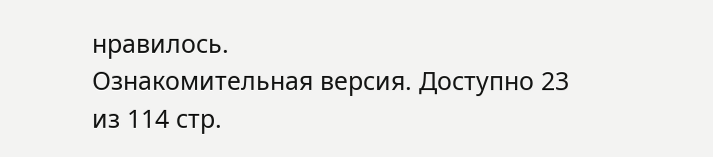нравилось.
Ознакомительная версия. Доступно 23 из 114 стр.